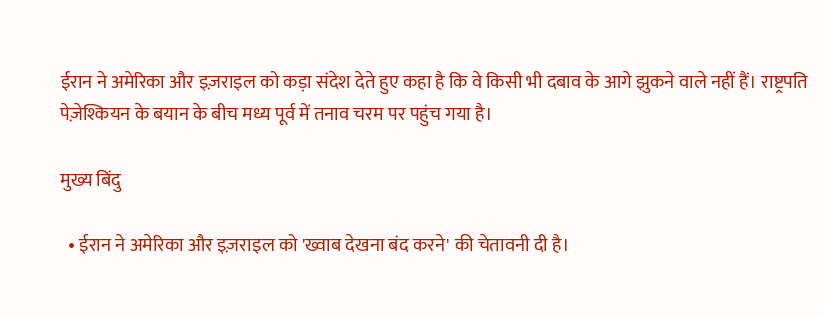ईरान ने अमेरिका और इज़राइल को कड़ा संदेश देते हुए कहा है कि वे किसी भी दबाव के आगे झुकने वाले नहीं हैं। राष्ट्रपति पेज़ेश्कियन के बयान के बीच मध्य पूर्व में तनाव चरम पर पहुंच गया है।

मुख्य बिंदु

  • ईरान ने अमेरिका और इज़राइल को 'ख्वाब देखना बंद करने' की चेतावनी दी है।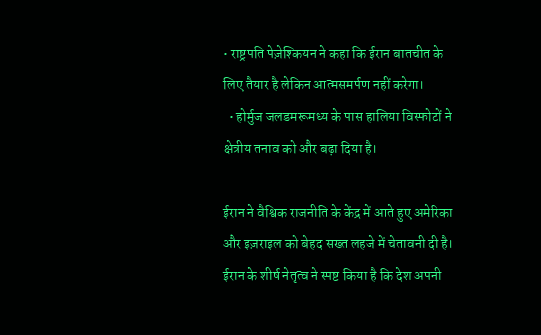• राष्ट्रपति पेज़ेश्कियन ने कहा कि ईरान बातचीत के लिए तैयार है लेकिन आत्मसमर्पण नहीं करेगा।
  • होर्मुज जलडमरूमध्य के पास हालिया विस्फोटों ने क्षेत्रीय तनाव को और बढ़ा दिया है।

ईरान ने वैश्विक राजनीति के केंद्र में आते हुए अमेरिका और इज़राइल को बेहद सख्त लहजे में चेतावनी दी है। ईरान के शीर्ष नेतृत्व ने स्पष्ट किया है कि देश अपनी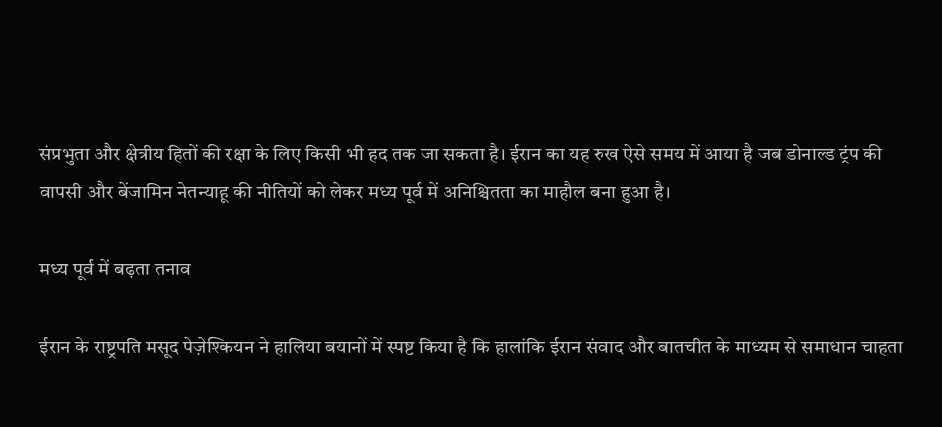संप्रभुता और क्षेत्रीय हितों की रक्षा के लिए किसी भी हद तक जा सकता है। ईरान का यह रुख ऐसे समय में आया है जब डोनाल्ड ट्रंप की वापसी और बेंजामिन नेतन्याहू की नीतियों को लेकर मध्य पूर्व में अनिश्चितता का माहौल बना हुआ है।

मध्य पूर्व में बढ़ता तनाव

ईरान के राष्ट्रपति मसूद पेज़ेश्कियन ने हालिया बयानों में स्पष्ट किया है कि हालांकि ईरान संवाद और बातचीत के माध्यम से समाधान चाहता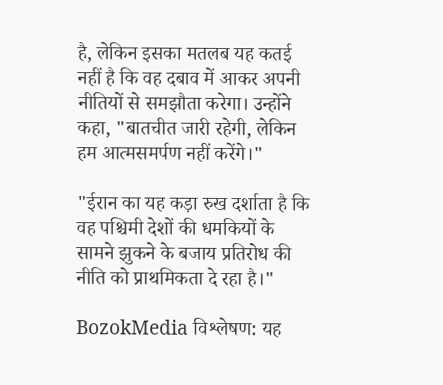है, लेकिन इसका मतलब यह कतई नहीं है कि वह दबाव में आकर अपनी नीतियों से समझौता करेगा। उन्होंने कहा, "बातचीत जारी रहेगी, लेकिन हम आत्मसमर्पण नहीं करेंगे।"

"ईरान का यह कड़ा रुख दर्शाता है कि वह पश्चिमी देशों की धमकियों के सामने झुकने के बजाय प्रतिरोध की नीति को प्राथमिकता दे रहा है।"

BozokMedia विश्लेषण: यह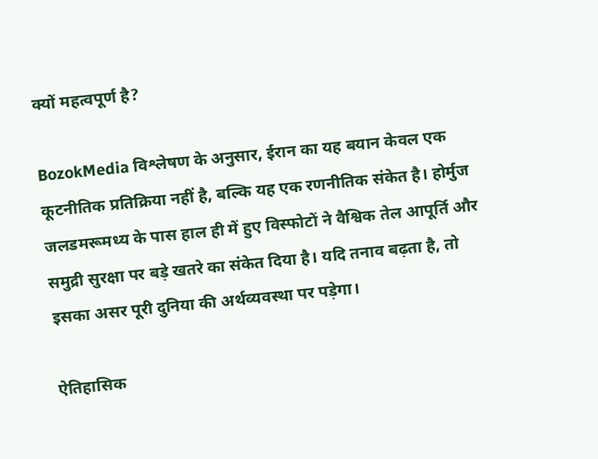क्यों महत्वपूर्ण है?

BozokMedia विश्लेषण के अनुसार, ईरान का यह बयान केवल एक कूटनीतिक प्रतिक्रिया नहीं है, बल्कि यह एक रणनीतिक संकेत है। होर्मुज जलडमरूमध्य के पास हाल ही में हुए विस्फोटों ने वैश्विक तेल आपूर्ति और समुद्री सुरक्षा पर बड़े खतरे का संकेत दिया है। यदि तनाव बढ़ता है, तो इसका असर पूरी दुनिया की अर्थव्यवस्था पर पड़ेगा।

ऐतिहासिक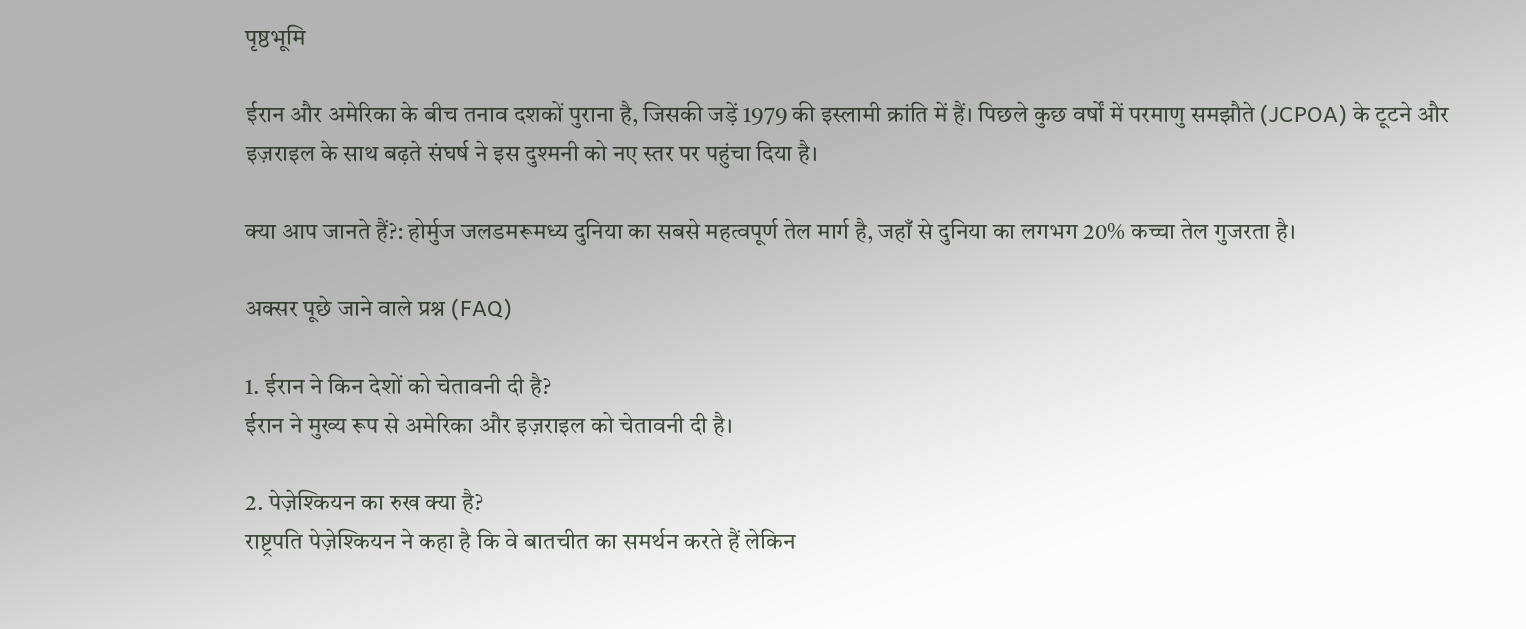पृष्ठभूमि

ईरान और अमेरिका के बीच तनाव दशकों पुराना है, जिसकी जड़ें 1979 की इस्लामी क्रांति में हैं। पिछले कुछ वर्षों में परमाणु समझौते (JCPOA) के टूटने और इज़राइल के साथ बढ़ते संघर्ष ने इस दुश्मनी को नए स्तर पर पहुंचा दिया है।

क्या आप जानते हैं?: होर्मुज जलडमरूमध्य दुनिया का सबसे महत्वपूर्ण तेल मार्ग है, जहाँ से दुनिया का लगभग 20% कच्चा तेल गुजरता है।

अक्सर पूछे जाने वाले प्रश्न (FAQ)

1. ईरान ने किन देशों को चेतावनी दी है?
ईरान ने मुख्य रूप से अमेरिका और इज़राइल को चेतावनी दी है।

2. पेज़ेश्कियन का रुख क्या है?
राष्ट्रपति पेज़ेश्कियन ने कहा है कि वे बातचीत का समर्थन करते हैं लेकिन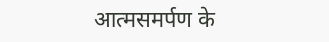आत्मसमर्पण के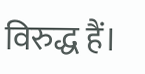विरुद्ध हैं।